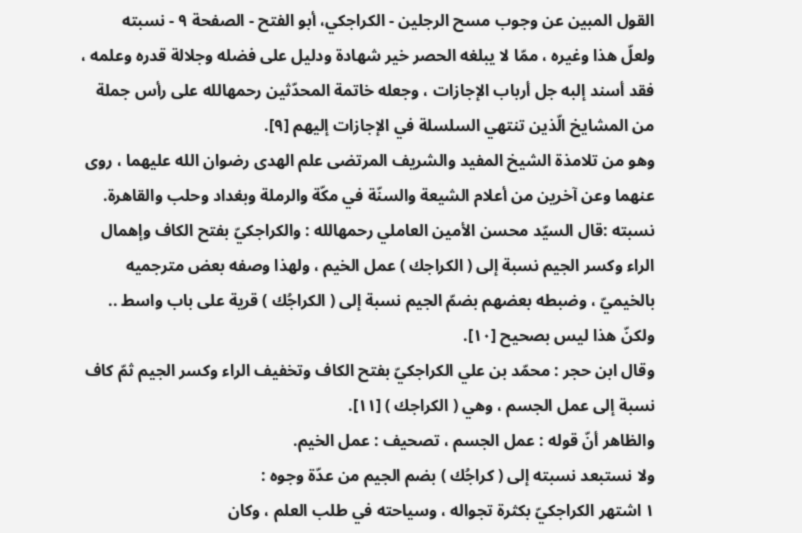القول المبين عن وجوب مسح الرجلين - الكراجكي، أبو الفتح - الصفحة ٩ - نسبته
ولعلّ هذا وغيره ، ممّا لا يبلغه الحصر خير شهادة ودليل على فضله وجلالة قدره وعلمه ، فقد أسند إلبه جل أرباب الإجازات ، وجعله خاتمة المحدّثين رحمهالله على رأس جملة من المشايخ الّذين تنتهي السلسلة في الإجازات إليهم [٩].
وهو من تلامذة الشيخ المفيد والشريف المرتضى علم الهدى رضوان الله عليهما ، روى عنهما وعن آخرين من أعلام الشيعة والسنّة في مكّة والرملة وبغداد وحلب والقاهرة.
نسبته :قال السيّد محسن الأمين العاملي رحمهالله : والكراجكيّ بفتح الكاف وإهمال الراء وكسر الجيم نسبة إلى ( الكراجك ) عمل الخيم ، ولهذا وصفه بعض مترجميه بالخيميّ ، وضبطه بعضهم بضمّ الجيم نسبة إلى ( الكراجُك ) قرية على باب واسط .. ولكنّ هذا ليس بصحيح [١٠].
وقال ابن حجر : محمّد بن علي الكراجكيّ بفتح الكاف وتخفيف الراء وكسر الجيم ثمّ كاف نسبة إلى عمل الجسم ، وهي ( الكراجك ) [١١].
والظاهر أنّ قوله : عمل الجسم ، تصحيف : عمل الخيم.
ولا نستبعد نسبته إلى ( كراجُك ) بضم الجيم من عدّة وجوه :
١ اشتهر الكراجكيّ بكثرة تجواله ، وسياحته في طلب العلم ، وكان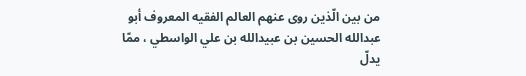من بين الّذين روى عنهم العالم الفقيه المعروف أبو عبدالله الحسين بن عبيدالله بن علي الواسطي ، ممّا يدلّ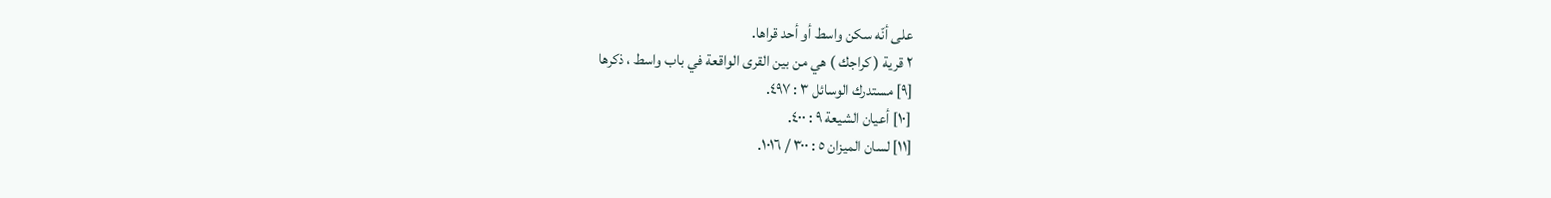على أنّه سكن واسط أو أحد قراها.
٢ قرية ( كراجك ) هي من بين القرى الواقعة في باب واسط ، ذكرها
[٩] مستدرك الوسائل ٣ : ٤٩٧.
[١٠] أعيان الشيعة ٩ : ٤٠٠.
[١١] لسان الميزان ٥ : ٣٠٠ / ١٠١٦.